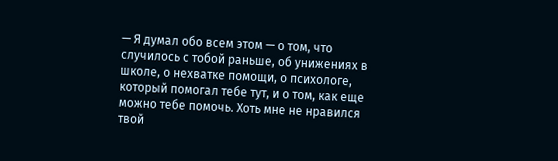— Я думал обо всем этом — о том, что случилось с тобой раньше, об унижениях в школе, о нехватке помощи, о психологе, который помогал тебе тут, и о том, как еще можно тебе помочь. Хоть мне не нравился твой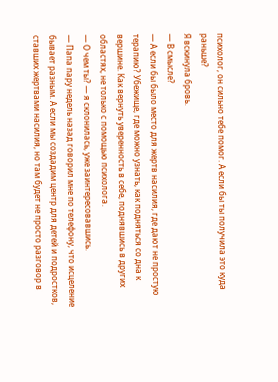психолог, он сильно тебе помог. А если бы ты получила это куда раньше?
Я вскинула бровь.
— В смысле?
— А если бы было место для жертв насилия, где дают не простую терапию? Убежище, где можно узнать, как подняться со дна к вершине. Как вернуть уверенность в себе, поднявшись в других областях, не только с помощью психолога.
— О чем ты? — я склонилась, уже заинтересовавшись.
— Папа пару недель назад говорил мне по телефону, что исцеление бывает разным. А если мы создадим центр для детей и подростков, ставших жертвами насилия, но там будет не просто разговор в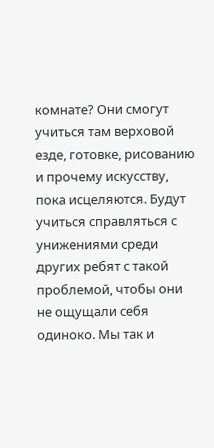комнате? Они смогут учиться там верховой езде, готовке, рисованию и прочему искусству, пока исцеляются. Будут учиться справляться с унижениями среди других ребят с такой проблемой, чтобы они не ощущали себя одиноко. Мы так и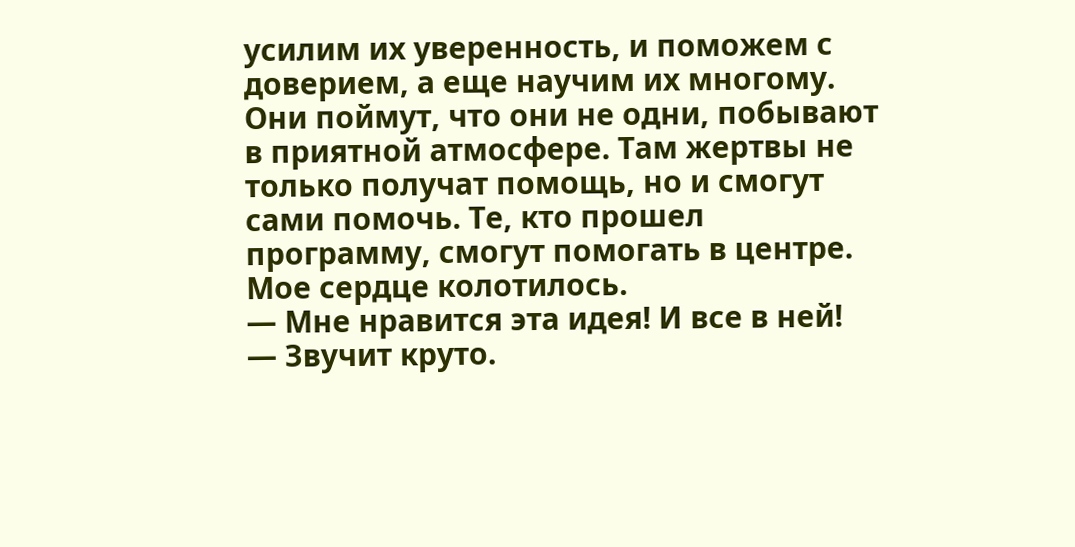усилим их уверенность, и поможем с доверием, а еще научим их многому. Они поймут, что они не одни, побывают в приятной атмосфере. Там жертвы не только получат помощь, но и смогут сами помочь. Те, кто прошел программу, смогут помогать в центре.
Мое сердце колотилось.
— Мне нравится эта идея! И все в ней!
— Звучит круто.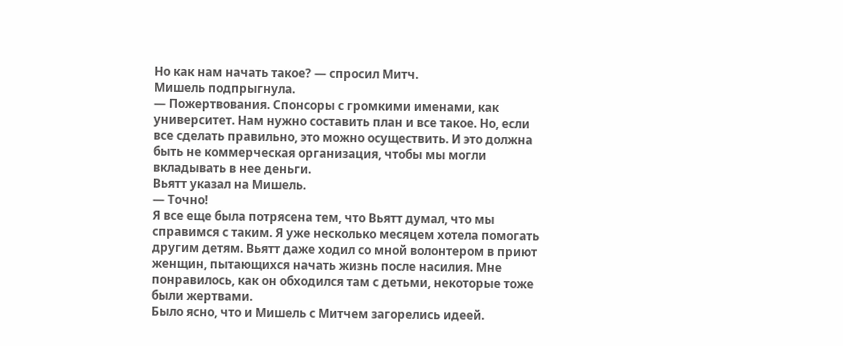Но как нам начать такое? — спросил Митч.
Мишель подпрыгнула.
— Пожертвования. Спонсоры с громкими именами, как университет. Нам нужно составить план и все такое. Но, если все сделать правильно, это можно осуществить. И это должна быть не коммерческая организация, чтобы мы могли вкладывать в нее деньги.
Вьятт указал на Мишель.
— Точно!
Я все еще была потрясена тем, что Вьятт думал, что мы справимся с таким. Я уже несколько месяцем хотела помогать другим детям. Вьятт даже ходил со мной волонтером в приют женщин, пытающихся начать жизнь после насилия. Мне понравилось, как он обходился там с детьми, некоторые тоже были жертвами.
Было ясно, что и Мишель с Митчем загорелись идеей.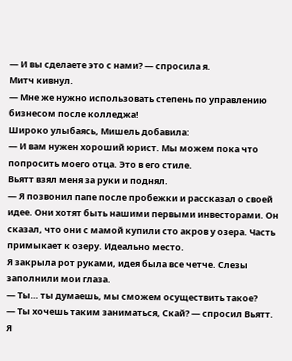— И вы сделаете это с нами? — спросила я.
Митч кивнул.
— Мне же нужно использовать степень по управлению бизнесом после колледжа!
Широко улыбаясь, Мишель добавила:
— И вам нужен хороший юрист. Мы можем пока что попросить моего отца. Это в его стиле.
Вьятт взял меня за руки и поднял.
— Я позвонил папе после пробежки и рассказал о своей идее. Они хотят быть нашими первыми инвесторами. Он сказал, что они с мамой купили сто акров у озера. Часть примыкает к озеру. Идеально место.
Я закрыла рот руками, идея была все четче. Слезы заполнили мои глаза.
— Ты… ты думаешь, мы сможем осуществить такое?
— Ты хочешь таким заниматься, Скай? — спросил Вьятт.
Я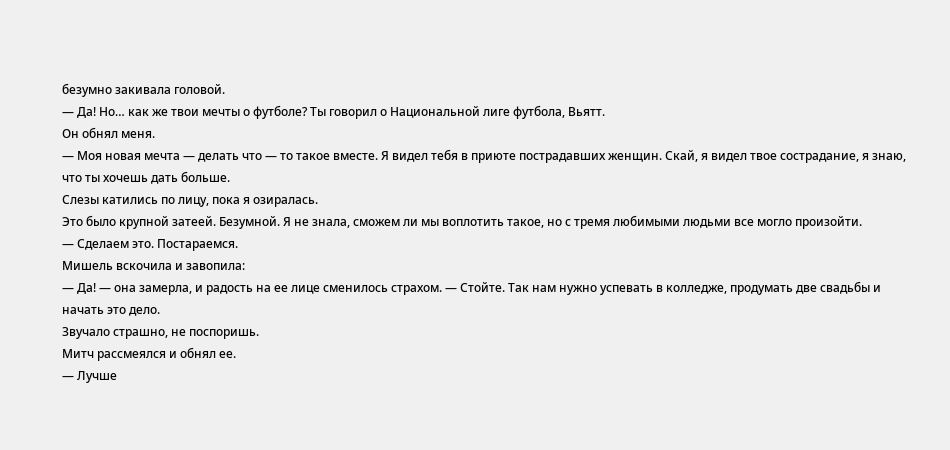безумно закивала головой.
— Да! Но… как же твои мечты о футболе? Ты говорил о Национальной лиге футбола, Вьятт.
Он обнял меня.
— Моя новая мечта — делать что — то такое вместе. Я видел тебя в приюте пострадавших женщин. Скай, я видел твое сострадание, я знаю, что ты хочешь дать больше.
Слезы катились по лицу, пока я озиралась.
Это было крупной затеей. Безумной. Я не знала, сможем ли мы воплотить такое, но с тремя любимыми людьми все могло произойти.
— Сделаем это. Постараемся.
Мишель вскочила и завопила:
— Да! — она замерла, и радость на ее лице сменилось страхом. — Стойте. Так нам нужно успевать в колледже, продумать две свадьбы и начать это дело.
Звучало страшно, не поспоришь.
Митч рассмеялся и обнял ее.
— Лучше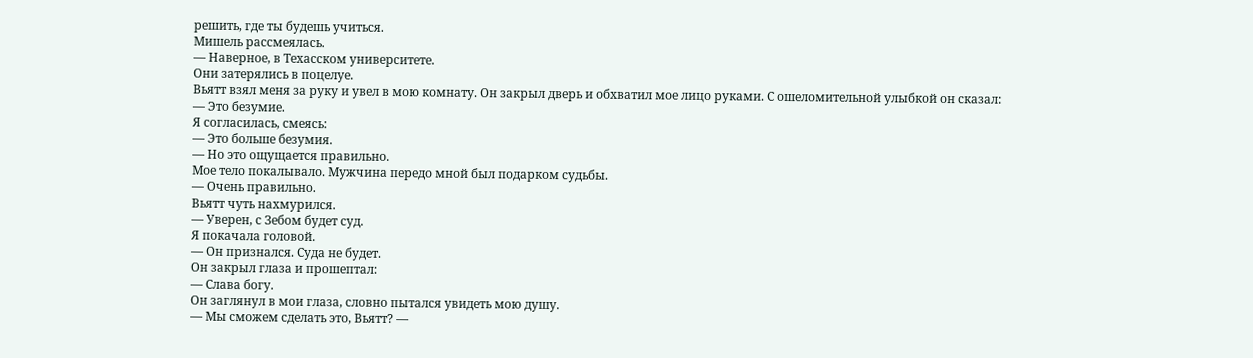решить, где ты будешь учиться.
Мишель рассмеялась.
— Наверное, в Техасском университете.
Они затерялись в поцелуе.
Вьятт взял меня за руку и увел в мою комнату. Он закрыл дверь и обхватил мое лицо руками. С ошеломительной улыбкой он сказал:
— Это безумие.
Я согласилась, смеясь:
— Это больше безумия.
— Но это ощущается правильно.
Мое тело покалывало. Мужчина передо мной был подарком судьбы.
— Очень правильно.
Вьятт чуть нахмурился.
— Уверен, с Зебом будет суд.
Я покачала головой.
— Он признался. Суда не будет.
Он закрыл глаза и прошептал:
— Слава богу.
Он заглянул в мои глаза, словно пытался увидеть мою душу.
— Мы сможем сделать это, Вьятт? —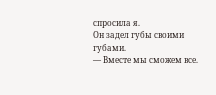спросила я.
Он задел губы своими губами.
— Вместе мы сможем все.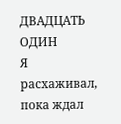ДВАДЦАТЬ ОДИН
Я расхаживал, пока ждал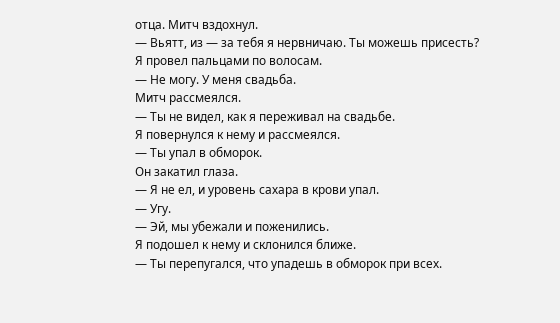отца. Митч вздохнул.
— Вьятт, из — за тебя я нервничаю. Ты можешь присесть?
Я провел пальцами по волосам.
— Не могу. У меня свадьба.
Митч рассмеялся.
— Ты не видел, как я переживал на свадьбе.
Я повернулся к нему и рассмеялся.
— Ты упал в обморок.
Он закатил глаза.
— Я не ел, и уровень сахара в крови упал.
— Угу.
— Эй, мы убежали и поженились.
Я подошел к нему и склонился ближе.
— Ты перепугался, что упадешь в обморок при всех.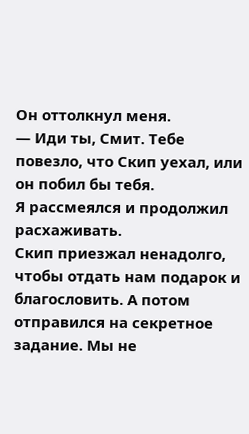Он оттолкнул меня.
— Иди ты, Смит. Тебе повезло, что Скип уехал, или он побил бы тебя.
Я рассмеялся и продолжил расхаживать.
Скип приезжал ненадолго, чтобы отдать нам подарок и благословить. А потом отправился на секретное задание. Мы не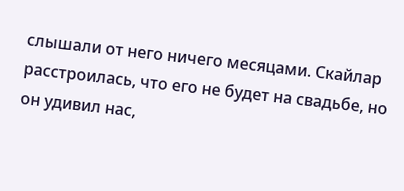слышали от него ничего месяцами. Скайлар расстроилась, что его не будет на свадьбе, но он удивил нас,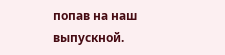попав на наш выпускной.